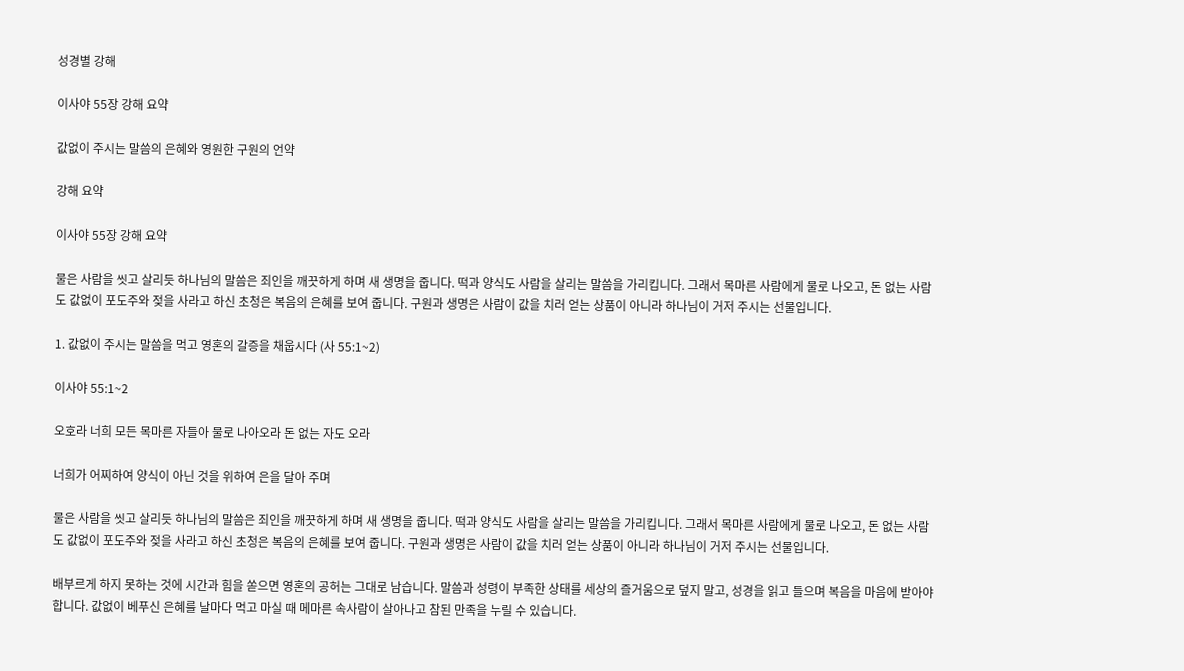성경별 강해

이사야 55장 강해 요약

값없이 주시는 말씀의 은혜와 영원한 구원의 언약

강해 요약

이사야 55장 강해 요약

물은 사람을 씻고 살리듯 하나님의 말씀은 죄인을 깨끗하게 하며 새 생명을 줍니다. 떡과 양식도 사람을 살리는 말씀을 가리킵니다. 그래서 목마른 사람에게 물로 나오고, 돈 없는 사람도 값없이 포도주와 젖을 사라고 하신 초청은 복음의 은혜를 보여 줍니다. 구원과 생명은 사람이 값을 치러 얻는 상품이 아니라 하나님이 거저 주시는 선물입니다.

1. 값없이 주시는 말씀을 먹고 영혼의 갈증을 채웁시다 (사 55:1~2)

이사야 55:1~2

오호라 너희 모든 목마른 자들아 물로 나아오라 돈 없는 자도 오라

너희가 어찌하여 양식이 아닌 것을 위하여 은을 달아 주며

물은 사람을 씻고 살리듯 하나님의 말씀은 죄인을 깨끗하게 하며 새 생명을 줍니다. 떡과 양식도 사람을 살리는 말씀을 가리킵니다. 그래서 목마른 사람에게 물로 나오고, 돈 없는 사람도 값없이 포도주와 젖을 사라고 하신 초청은 복음의 은혜를 보여 줍니다. 구원과 생명은 사람이 값을 치러 얻는 상품이 아니라 하나님이 거저 주시는 선물입니다.

배부르게 하지 못하는 것에 시간과 힘을 쏟으면 영혼의 공허는 그대로 남습니다. 말씀과 성령이 부족한 상태를 세상의 즐거움으로 덮지 말고, 성경을 읽고 들으며 복음을 마음에 받아야 합니다. 값없이 베푸신 은혜를 날마다 먹고 마실 때 메마른 속사람이 살아나고 참된 만족을 누릴 수 있습니다.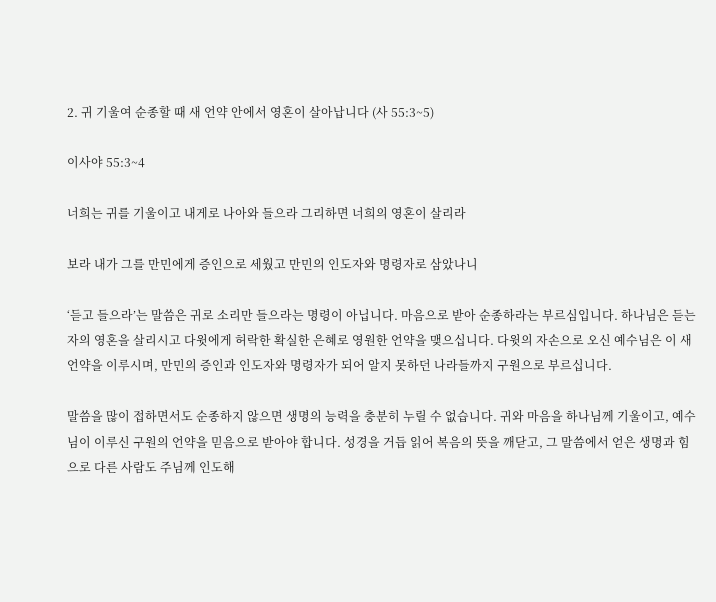2. 귀 기울여 순종할 때 새 언약 안에서 영혼이 살아납니다 (사 55:3~5)

이사야 55:3~4

너희는 귀를 기울이고 내게로 나아와 들으라 그리하면 너희의 영혼이 살리라

보라 내가 그를 만민에게 증인으로 세웠고 만민의 인도자와 명령자로 삼았나니

‘듣고 들으라’는 말씀은 귀로 소리만 들으라는 명령이 아닙니다. 마음으로 받아 순종하라는 부르심입니다. 하나님은 듣는 자의 영혼을 살리시고 다윗에게 허락한 확실한 은혜로 영원한 언약을 맺으십니다. 다윗의 자손으로 오신 예수님은 이 새 언약을 이루시며, 만민의 증인과 인도자와 명령자가 되어 알지 못하던 나라들까지 구원으로 부르십니다.

말씀을 많이 접하면서도 순종하지 않으면 생명의 능력을 충분히 누릴 수 없습니다. 귀와 마음을 하나님께 기울이고, 예수님이 이루신 구원의 언약을 믿음으로 받아야 합니다. 성경을 거듭 읽어 복음의 뜻을 깨닫고, 그 말씀에서 얻은 생명과 힘으로 다른 사람도 주님께 인도해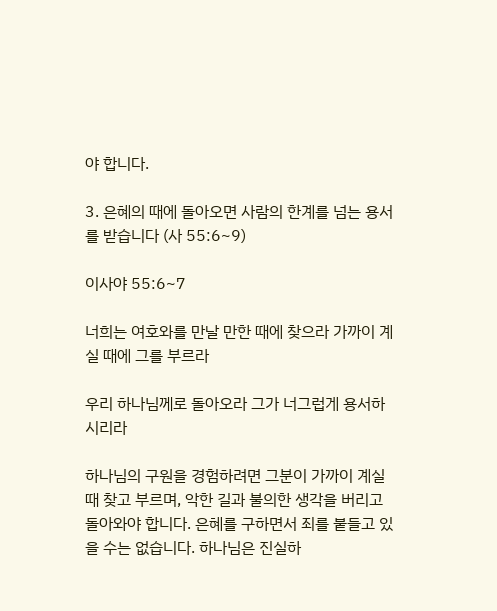야 합니다.

3. 은혜의 때에 돌아오면 사람의 한계를 넘는 용서를 받습니다 (사 55:6~9)

이사야 55:6~7

너희는 여호와를 만날 만한 때에 찾으라 가까이 계실 때에 그를 부르라

우리 하나님께로 돌아오라 그가 너그럽게 용서하시리라

하나님의 구원을 경험하려면 그분이 가까이 계실 때 찾고 부르며, 악한 길과 불의한 생각을 버리고 돌아와야 합니다. 은혜를 구하면서 죄를 붙들고 있을 수는 없습니다. 하나님은 진실하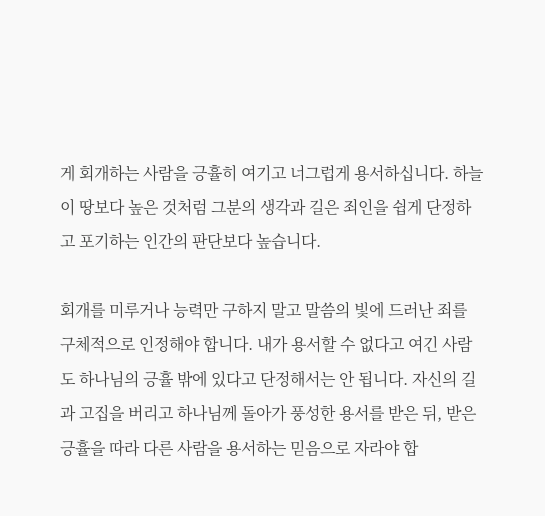게 회개하는 사람을 긍휼히 여기고 너그럽게 용서하십니다. 하늘이 땅보다 높은 것처럼 그분의 생각과 길은 죄인을 쉽게 단정하고 포기하는 인간의 판단보다 높습니다.

회개를 미루거나 능력만 구하지 말고 말씀의 빛에 드러난 죄를 구체적으로 인정해야 합니다. 내가 용서할 수 없다고 여긴 사람도 하나님의 긍휼 밖에 있다고 단정해서는 안 됩니다. 자신의 길과 고집을 버리고 하나님께 돌아가 풍성한 용서를 받은 뒤, 받은 긍휼을 따라 다른 사람을 용서하는 믿음으로 자라야 합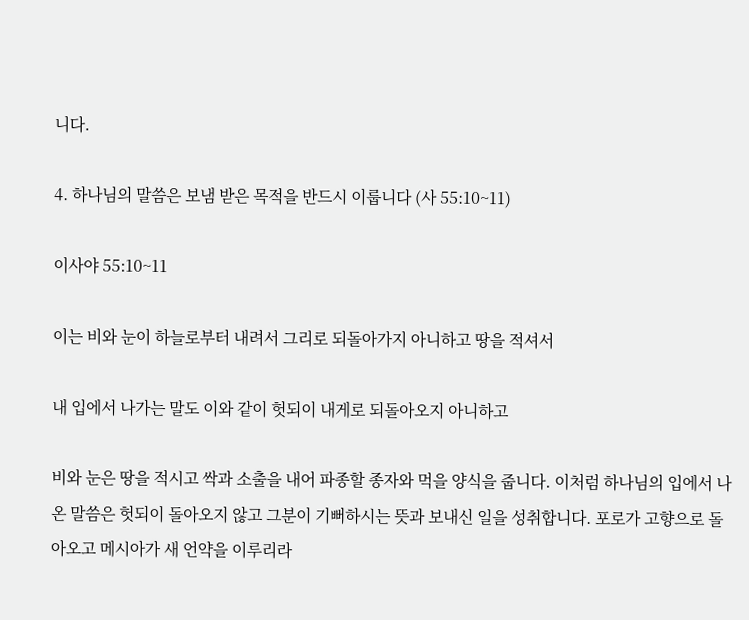니다.

4. 하나님의 말씀은 보냄 받은 목적을 반드시 이룹니다 (사 55:10~11)

이사야 55:10~11

이는 비와 눈이 하늘로부터 내려서 그리로 되돌아가지 아니하고 땅을 적셔서

내 입에서 나가는 말도 이와 같이 헛되이 내게로 되돌아오지 아니하고

비와 눈은 땅을 적시고 싹과 소출을 내어 파종할 종자와 먹을 양식을 줍니다. 이처럼 하나님의 입에서 나온 말씀은 헛되이 돌아오지 않고 그분이 기뻐하시는 뜻과 보내신 일을 성취합니다. 포로가 고향으로 돌아오고 메시아가 새 언약을 이루리라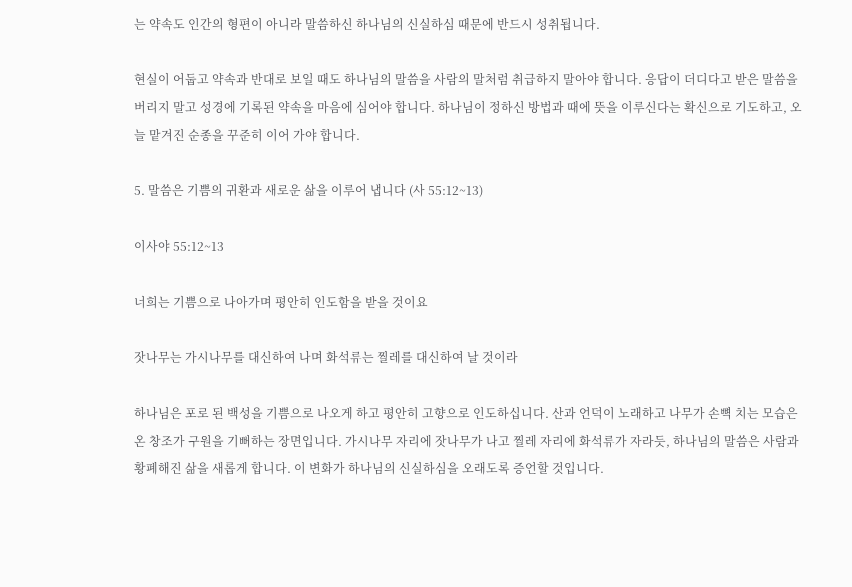는 약속도 인간의 형편이 아니라 말씀하신 하나님의 신실하심 때문에 반드시 성취됩니다.

현실이 어둡고 약속과 반대로 보일 때도 하나님의 말씀을 사람의 말처럼 취급하지 말아야 합니다. 응답이 더디다고 받은 말씀을 버리지 말고 성경에 기록된 약속을 마음에 심어야 합니다. 하나님이 정하신 방법과 때에 뜻을 이루신다는 확신으로 기도하고, 오늘 맡겨진 순종을 꾸준히 이어 가야 합니다.

5. 말씀은 기쁨의 귀환과 새로운 삶을 이루어 냅니다 (사 55:12~13)

이사야 55:12~13

너희는 기쁨으로 나아가며 평안히 인도함을 받을 것이요

잣나무는 가시나무를 대신하여 나며 화석류는 찔레를 대신하여 날 것이라

하나님은 포로 된 백성을 기쁨으로 나오게 하고 평안히 고향으로 인도하십니다. 산과 언덕이 노래하고 나무가 손뼉 치는 모습은 온 창조가 구원을 기뻐하는 장면입니다. 가시나무 자리에 잣나무가 나고 찔레 자리에 화석류가 자라듯, 하나님의 말씀은 사람과 황폐해진 삶을 새롭게 합니다. 이 변화가 하나님의 신실하심을 오래도록 증언할 것입니다.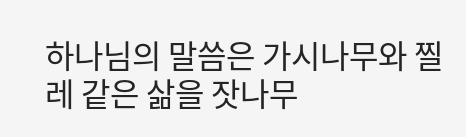하나님의 말씀은 가시나무와 찔레 같은 삶을 잣나무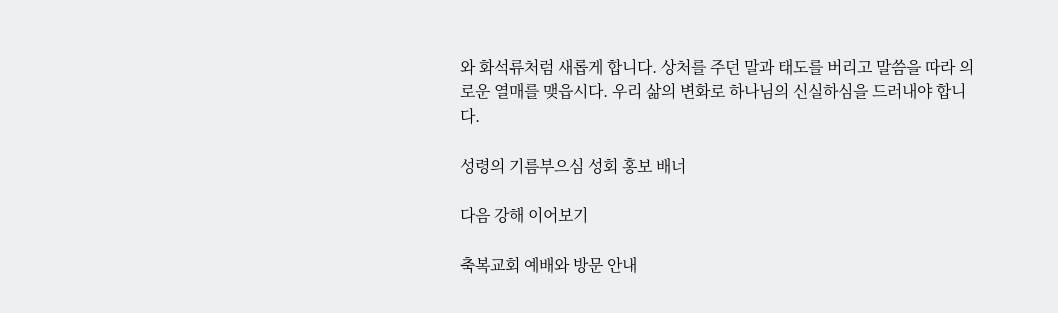와 화석류처럼 새롭게 합니다. 상처를 주던 말과 태도를 버리고 말씀을 따라 의로운 열매를 맺읍시다. 우리 삶의 변화로 하나님의 신실하심을 드러내야 합니다.

성령의 기름부으심 성회 홍보 배너

다음 강해 이어보기

축복교회 예배와 방문 안내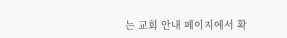는 교회 안내 페이지에서 확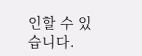인할 수 있습니다.